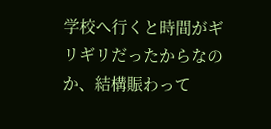学校へ行くと時間がギリギリだったからなのか、結構賑わって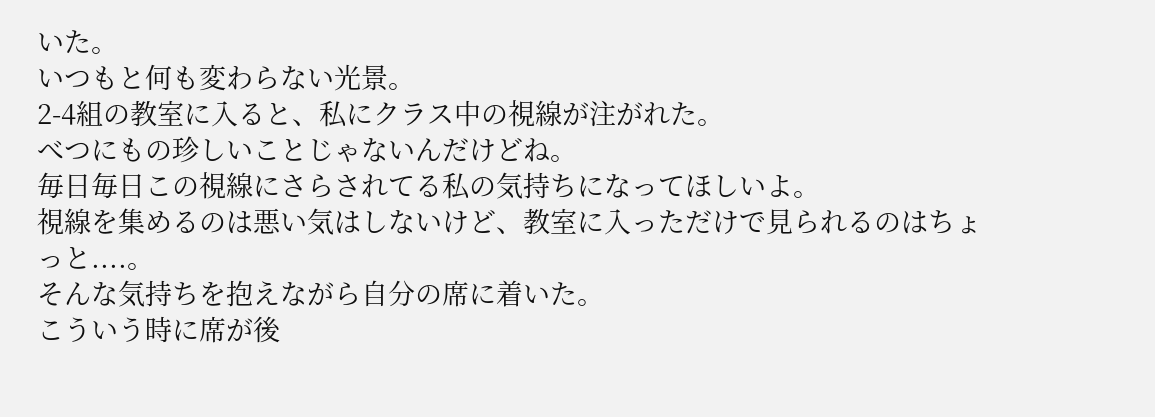いた。
いつもと何も変わらない光景。
2-4組の教室に入ると、私にクラス中の視線が注がれた。
べつにもの珍しいことじゃないんだけどね。
毎日毎日この視線にさらされてる私の気持ちになってほしいよ。
視線を集めるのは悪い気はしないけど、教室に入っただけで見られるのはちょっと....。
そんな気持ちを抱えながら自分の席に着いた。
こういう時に席が後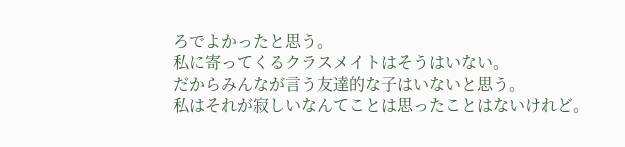ろでよかったと思う。
私に寄ってくるクラスメイトはそうはいない。
だからみんなが言う友達的な子はいないと思う。
私はそれが寂しいなんてことは思ったことはないけれど。